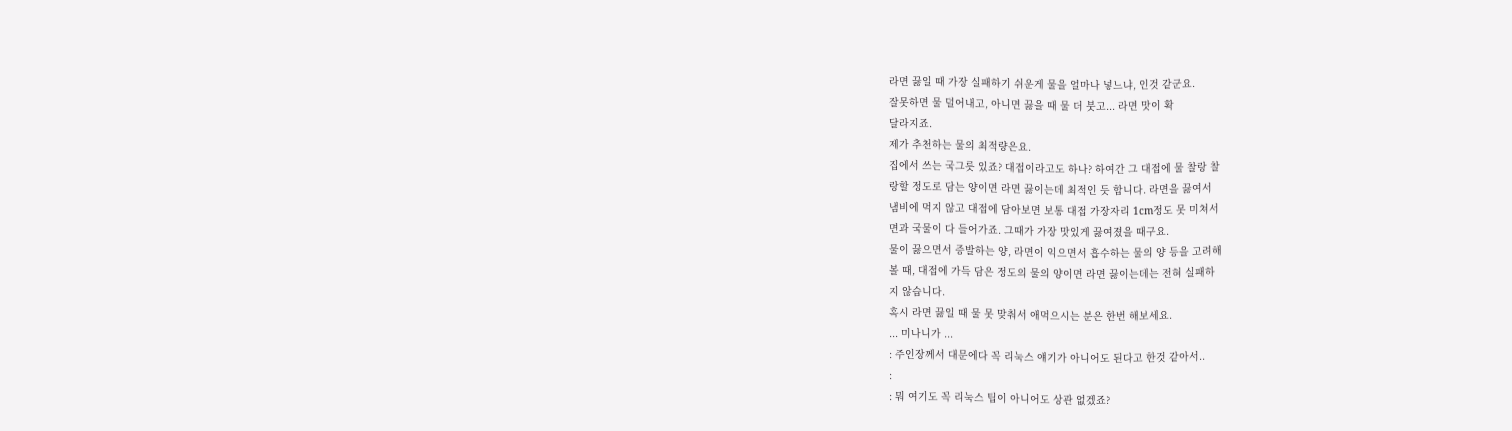라면 끓일 때 가장 실패하기 쉬운게 물을 얼마나 넣느냐, 인것 같군요.
잘못하면 물 덜어내고, 아니면 끓을 때 물 더 붓고... 라면 맛이 확
달라지죠.
제가 추천하는 물의 최적량은요.
집에서 쓰는 국그릇 있죠? 대접이라고도 하나? 하여간 그 대접에 물 찰랑 찰
랑할 정도로 담는 양이면 라면 끓이는데 최적인 듯 합니다. 라면을 끓여서
냄비에 먹지 않고 대접에 담아보면 보통 대접 가장자리 1cm정도 못 미쳐서
면과 국물이 다 들어가죠. 그때가 가장 맛있게 끓여졌을 때구요.
물이 끓으면서 증발하는 양, 라면이 익으면서 흡수하는 물의 양 등을 고려해
볼 때, 대접에 가득 담은 정도의 물의 양이면 라면 끓이는데는 전혀 실패하
지 않습니다.
혹시 라면 끓일 때 물 못 맞춰서 애먹으시는 분은 한번 해보세요.
... 미나니가 ...
: 주인장께서 대문에다 꼭 리눅스 얘기가 아니어도 된다고 한것 같아서..
:
: 뭐 여기도 꼭 리눅스 팁이 아니어도 상관 없겠죠?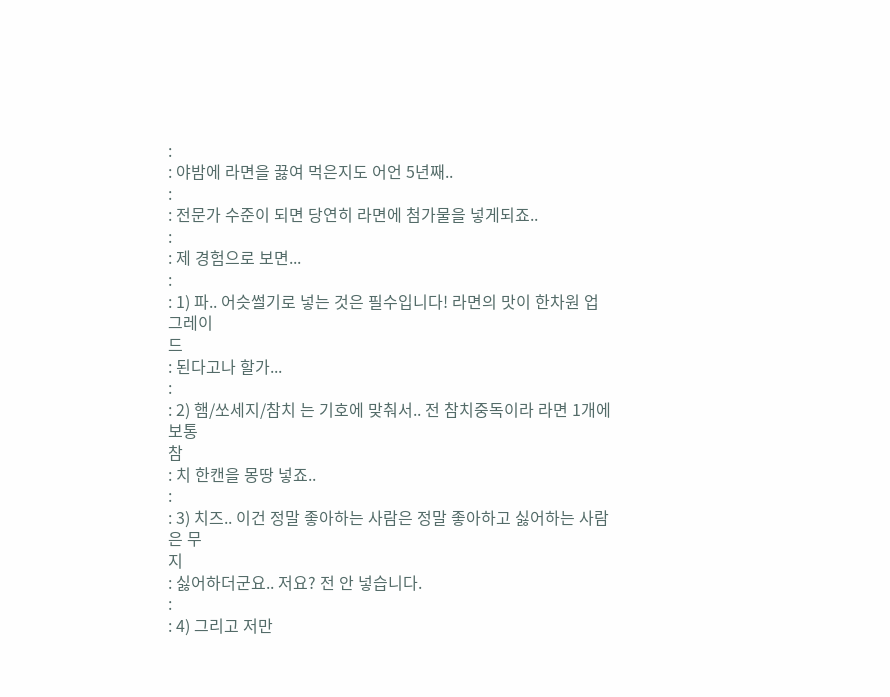:
: 야밤에 라면을 끓여 먹은지도 어언 5년째..
:
: 전문가 수준이 되면 당연히 라면에 첨가물을 넣게되죠..
:
: 제 경험으로 보면...
:
: 1) 파.. 어슷썰기로 넣는 것은 필수입니다! 라면의 맛이 한차원 업그레이
드
: 된다고나 할가...
:
: 2) 햄/쏘세지/참치 는 기호에 맞춰서.. 전 참치중독이라 라면 1개에 보통
참
: 치 한캔을 몽땅 넣죠..
:
: 3) 치즈.. 이건 정말 좋아하는 사람은 정말 좋아하고 싫어하는 사람은 무
지
: 싫어하더군요.. 저요? 전 안 넣습니다.
:
: 4) 그리고 저만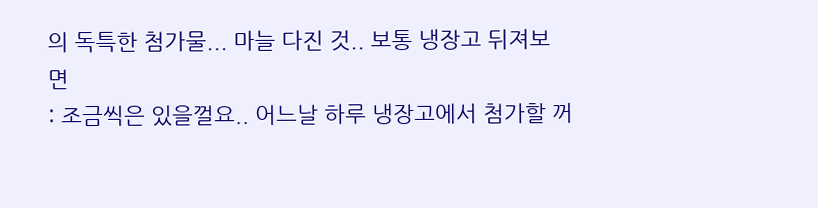의 독특한 첨가물... 마늘 다진 것.. 보통 냉장고 뒤져보
면
: 조금씩은 있을껄요.. 어느날 하루 냉장고에서 첨가할 꺼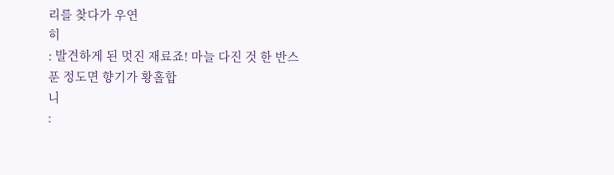리를 찾다가 우연
히
: 발견하게 된 멋진 재료죠! 마늘 다진 것 한 반스푼 정도면 향기가 황홀합
니
: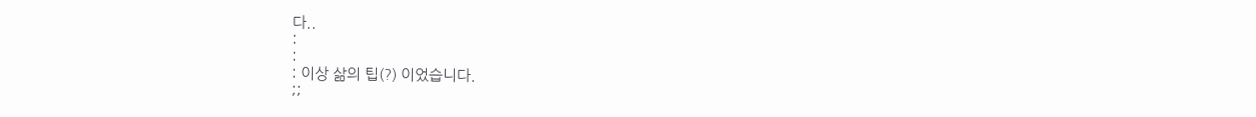다..
:
:
: 이상 삶의 팁(?) 이었습니다.
;;